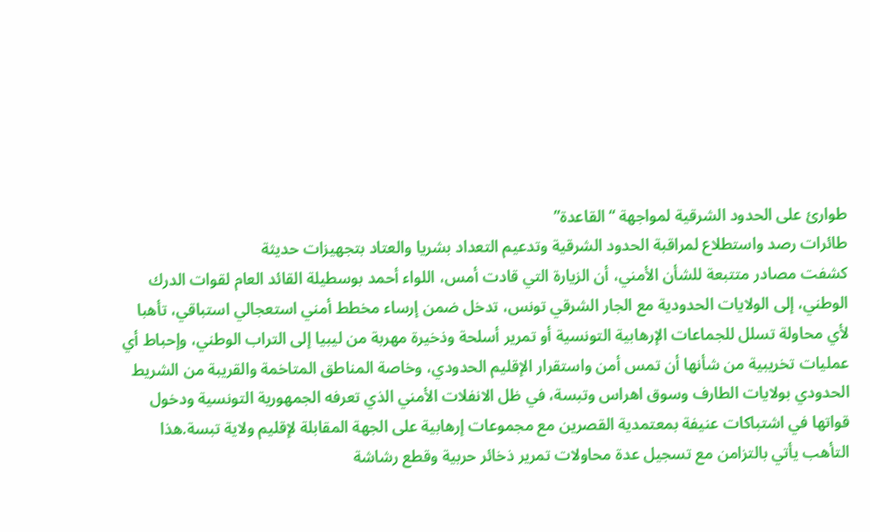طوارئ على الحدود الشرقية لمواجهة “القاعدة”
طائرات رصد واستطلاع لمراقبة الحدود الشرقية وتدعيم التعداد بشريا والعتاد بتجهيزات حديثة
كشفت مصادر متتبعة للشأن الأمني، أن الزيارة التي قادت أمس، اللواء أحمد بوسطيلة القائد العام لقوات الدرك الوطني، إلى الولايات الحدودية مع الجار الشرقي تونس، تدخل ضمن إرساء مخطط أمني استعجالي استباقي، تأهبا لأي محاولة تسلل للجماعات الإرهابية التونسية أو تمرير أسلحة وذخيرة مهربة من ليبيا إلى التراب الوطني، وإحباط أي عمليات تخريبية من شأنها أن تمس أمن واستقرار الإقليم الحدودي، وخاصة المناطق المتاخمة والقريبة من الشريط الحدودي بولايات الطارف وسوق اهراس وتبسة، في ظل الانفلات الأمني الذي تعرفه الجمهورية التونسية ودخول قواتها في اشتباكات عنيفة بمعتمدية القصرين مع مجموعات إرهابية على الجهة المقابلة لإقليم ولاية تبسة.هذا التأهب يأتي بالتزامن مع تسجيل عدة محاولات تمرير ذخائر حربية وقطع رشاشة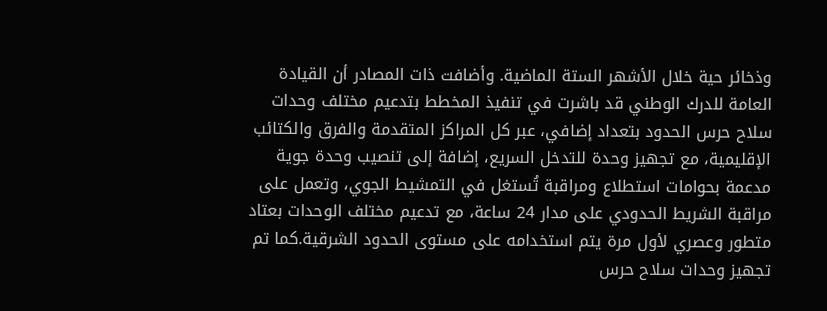وذخائر حية خلال الأشهر الستة الماضية. وأضافت ذات المصادر أن القيادة العامة للدرك الوطني قد باشرت في تنفيذ المخطط بتدعيم مختلف وحدات سلاح حرس الحدود بتعداد إضافي، عبر كل المراكز المتقدمة والفرق والكتائب الإقليمية، مع تجهيز وحدة للتدخل السريع، إضافة إلى تنصيب وحدة جوية مدعمة بحوامات استطلاع ومراقبة تُستغل في التمشيط الجوي، وتعمل على مراقبة الشريط الحدودي على مدار 24 ساعة، مع تدعيم مختلف الوحدات بعتاد متطور وعصري لأول مرة يتم استخدامه على مستوى الحدود الشرقية.كما تم تجهيز وحدات سلاح حرس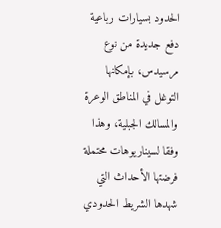الحدود بسيارات رباعية دفع جديدة من نوع مرسيدس، بإمكانها التوغل في المناطق الوعرة والمسالك الجبلية، وهذا وفقا لسيناريوهات محتملة فرضتها الأحداث التي شهدها الشريط الحدودي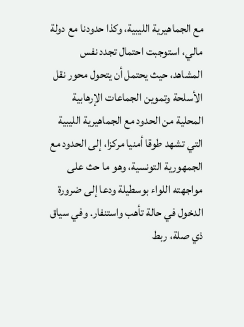مع الجماهيرية الليبية، وكذا حدودنا مع دولة مالي، استوجبت احتمال تجدد نفس المشاهد، حيث يحتمل أن يتحول محور نقل الأسلحة وتموين الجماعات الإرهابية المحلية من الحدود مع الجماهيرية الليبية التي تشهد طوقا أمنيا مركزا، إلى الحدود مع الجمهورية التونسية، وهو ما حث على مواجهته اللواء بوسطيلة ودعا إلى ضرورة الدخول في حالة تأهب واستنفار. وفي سياق ذي صلة، ربط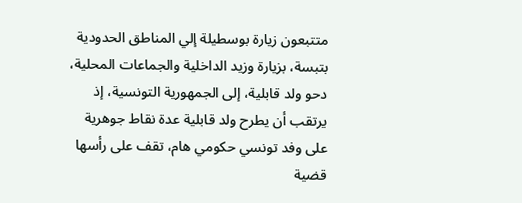متتبعون زيارة بوسطيلة إلي المناطق الحدودية بتبسة، بزيارة وزيد الداخلية والجماعات المحلية، دحو ولد قابلية، إلى الجمهورية التونسية، إذ يرتقب أن يطرح ولد قابلية عدة نقاط جوهرية على وفد تونسي حكومي هام، تقف على رأسها قضية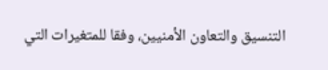التنسيق والتعاون الأمنيين، وفقا للمتغيرات التي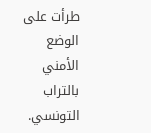طرأت على الوضع الأمني بالتراب التونسي.